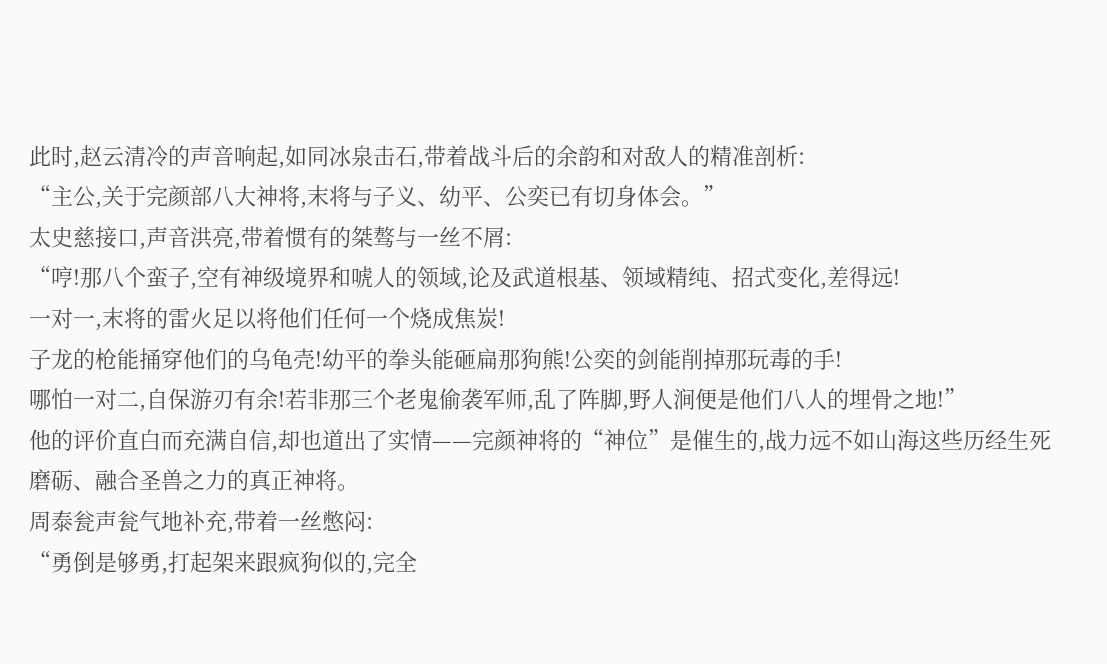此时,赵云清冷的声音响起,如同冰泉击石,带着战斗后的余韵和对敌人的精准剖析:
“主公,关于完颜部八大神将,末将与子义、幼平、公奕已有切身体会。”
太史慈接口,声音洪亮,带着惯有的桀骜与一丝不屑:
“哼!那八个蛮子,空有神级境界和唬人的领域,论及武道根基、领域精纯、招式变化,差得远!
一对一,末将的雷火足以将他们任何一个烧成焦炭!
子龙的枪能捅穿他们的乌龟壳!幼平的拳头能砸扁那狗熊!公奕的剑能削掉那玩毒的手!
哪怕一对二,自保游刃有余!若非那三个老鬼偷袭军师,乱了阵脚,野人涧便是他们八人的埋骨之地!”
他的评价直白而充满自信,却也道出了实情——完颜神将的“神位”是催生的,战力远不如山海这些历经生死磨砺、融合圣兽之力的真正神将。
周泰瓮声瓮气地补充,带着一丝憋闷:
“勇倒是够勇,打起架来跟疯狗似的,完全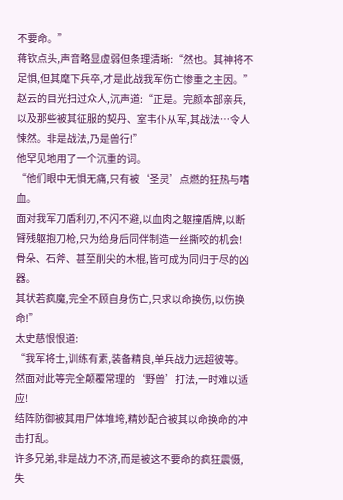不要命。”
蒋钦点头,声音略显虚弱但条理清晰:“然也。其神将不足惧,但其麾下兵卒,才是此战我军伤亡惨重之主因。”
赵云的目光扫过众人,沉声道:“正是。完颜本部亲兵,以及那些被其征服的契丹、室韦仆从军,其战法…令人悚然。非是战法,乃是兽行!”
他罕见地用了一个沉重的词。
“他们眼中无惧无痛,只有被‘圣灵’点燃的狂热与嗜血。
面对我军刀盾利刃,不闪不避,以血肉之躯撞盾牌,以断臂残躯抱刀枪,只为给身后同伴制造一丝撕咬的机会!
骨朵、石斧、甚至削尖的木棍,皆可成为同归于尽的凶器。
其状若疯魔,完全不顾自身伤亡,只求以命换伤,以伤换命!”
太史慈恨恨道:
“我军将士,训练有素,装备精良,单兵战力远超彼等。
然面对此等完全颠覆常理的‘野兽’打法,一时难以适应!
结阵防御被其用尸体堆垮,精妙配合被其以命换命的冲击打乱。
许多兄弟,非是战力不济,而是被这不要命的疯狂震慑,失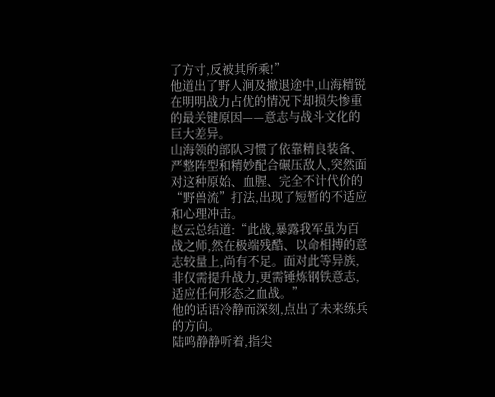了方寸,反被其所乘!”
他道出了野人涧及撤退途中,山海精锐在明明战力占优的情况下却损失惨重的最关键原因——意志与战斗文化的巨大差异。
山海领的部队习惯了依靠精良装备、严整阵型和精妙配合碾压敌人,突然面对这种原始、血腥、完全不计代价的“野兽流”打法,出现了短暂的不适应和心理冲击。
赵云总结道:“此战,暴露我军虽为百战之师,然在极端残酷、以命相搏的意志较量上,尚有不足。面对此等异族,非仅需提升战力,更需锤炼钢铁意志,适应任何形态之血战。”
他的话语冷静而深刻,点出了未来练兵的方向。
陆鸣静静听着,指尖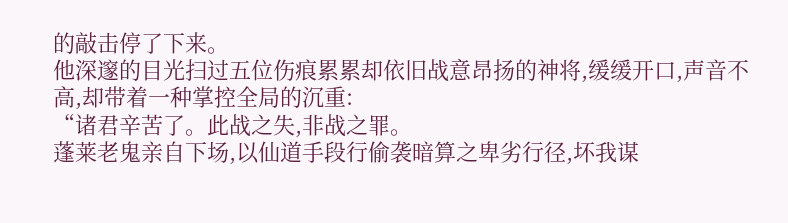的敲击停了下来。
他深邃的目光扫过五位伤痕累累却依旧战意昂扬的神将,缓缓开口,声音不高,却带着一种掌控全局的沉重:
“诸君辛苦了。此战之失,非战之罪。
蓬莱老鬼亲自下场,以仙道手段行偷袭暗算之卑劣行径,坏我谋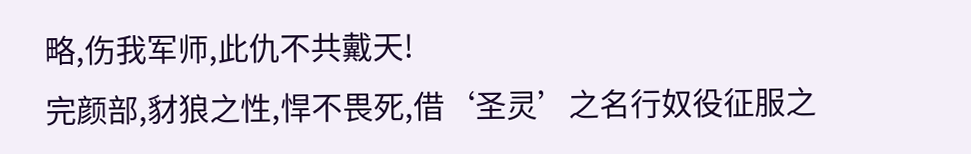略,伤我军师,此仇不共戴天!
完颜部,豺狼之性,悍不畏死,借‘圣灵’之名行奴役征服之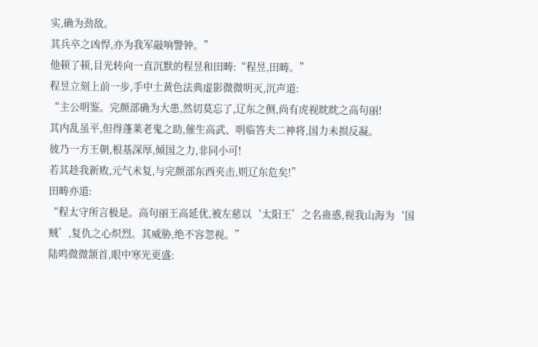实,确为劲敌。
其兵卒之凶悍,亦为我军敲响警钟。”
他顿了顿,目光转向一直沉默的程昱和田畴:“程昱,田畴。”
程昱立刻上前一步,手中土黄色法典虚影微微明灭,沉声道:
“主公明鉴。完颜部确为大患,然切莫忘了,辽东之侧,尚有虎视眈眈之高句丽!
其内乱虽平,但得蓬莱老鬼之助,催生高武、明临答夫二神将,国力未损反凝。
彼乃一方王朝,根基深厚,倾国之力,非同小可!
若其趁我新败,元气未复,与完颜部东西夹击,则辽东危矣!”
田畴亦道:
“程太守所言极是。高句丽王高延优,被左慈以‘太阳王’之名蛊惑,视我山海为‘国贼’,复仇之心炽烈。其威胁,绝不容忽视。”
陆鸣微微颔首,眼中寒光更盛: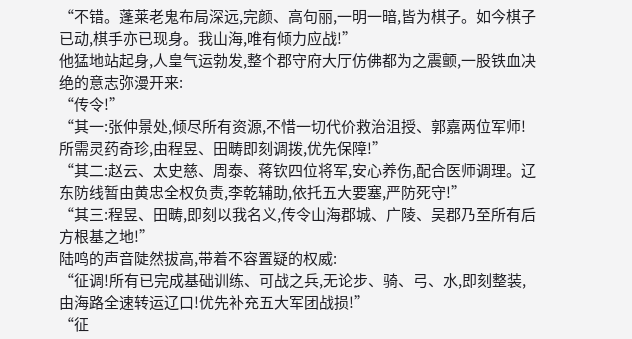“不错。蓬莱老鬼布局深远,完颜、高句丽,一明一暗,皆为棋子。如今棋子已动,棋手亦已现身。我山海,唯有倾力应战!”
他猛地站起身,人皇气运勃发,整个郡守府大厅仿佛都为之震颤,一股铁血决绝的意志弥漫开来:
“传令!”
“其一:张仲景处,倾尽所有资源,不惜一切代价救治沮授、郭嘉两位军师!所需灵药奇珍,由程昱、田畴即刻调拨,优先保障!”
“其二:赵云、太史慈、周泰、蒋钦四位将军,安心养伤,配合医师调理。辽东防线暂由黄忠全权负责,李乾辅助,依托五大要塞,严防死守!”
“其三:程昱、田畴,即刻以我名义,传令山海郡城、广陵、吴郡乃至所有后方根基之地!”
陆鸣的声音陡然拔高,带着不容置疑的权威:
“征调!所有已完成基础训练、可战之兵,无论步、骑、弓、水,即刻整装,由海路全速转运辽口!优先补充五大军团战损!”
“征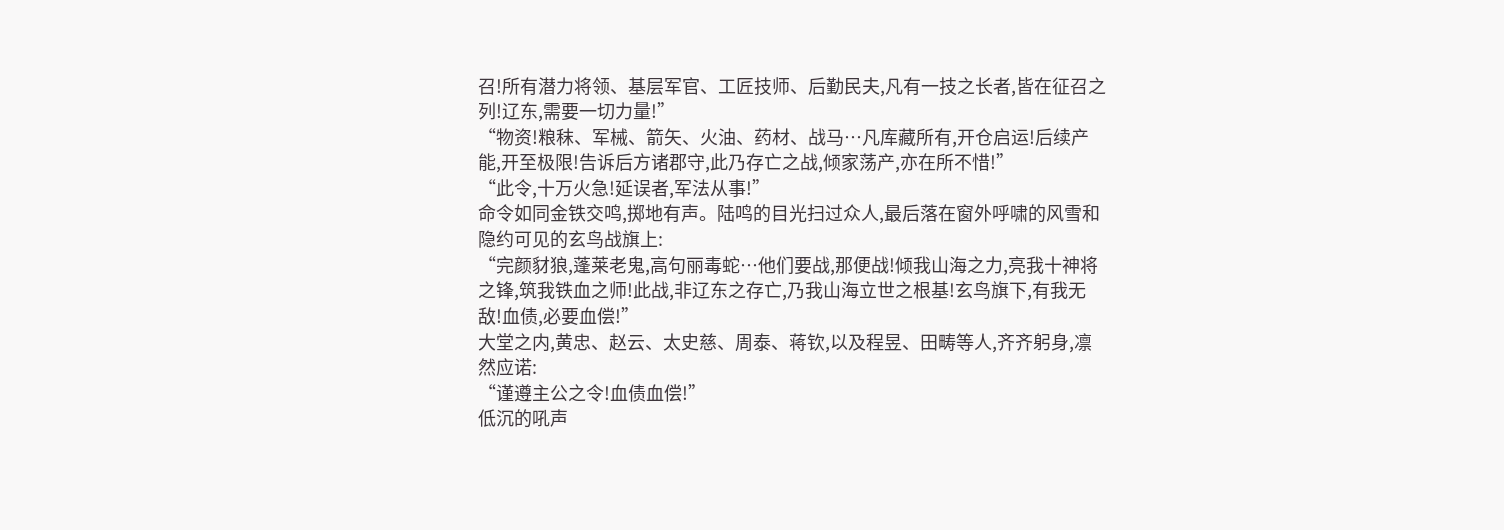召!所有潜力将领、基层军官、工匠技师、后勤民夫,凡有一技之长者,皆在征召之列!辽东,需要一切力量!”
“物资!粮秣、军械、箭矢、火油、药材、战马…凡库藏所有,开仓启运!后续产能,开至极限!告诉后方诸郡守,此乃存亡之战,倾家荡产,亦在所不惜!”
“此令,十万火急!延误者,军法从事!”
命令如同金铁交鸣,掷地有声。陆鸣的目光扫过众人,最后落在窗外呼啸的风雪和隐约可见的玄鸟战旗上:
“完颜豺狼,蓬莱老鬼,高句丽毒蛇…他们要战,那便战!倾我山海之力,亮我十神将之锋,筑我铁血之师!此战,非辽东之存亡,乃我山海立世之根基!玄鸟旗下,有我无敌!血债,必要血偿!”
大堂之内,黄忠、赵云、太史慈、周泰、蒋钦,以及程昱、田畴等人,齐齐躬身,凛然应诺:
“谨遵主公之令!血债血偿!”
低沉的吼声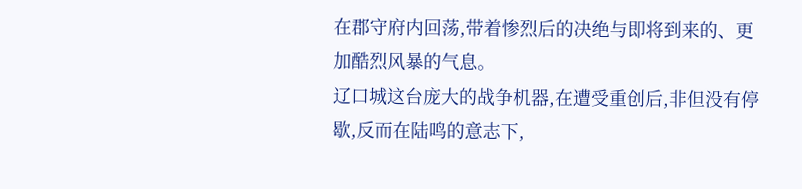在郡守府内回荡,带着惨烈后的决绝与即将到来的、更加酷烈风暴的气息。
辽口城这台庞大的战争机器,在遭受重创后,非但没有停歇,反而在陆鸣的意志下,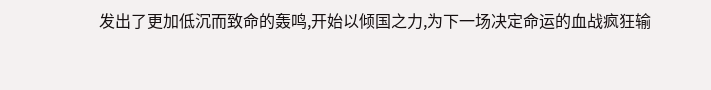发出了更加低沉而致命的轰鸣,开始以倾国之力,为下一场决定命运的血战疯狂输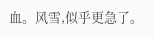血。风雪,似乎更急了。